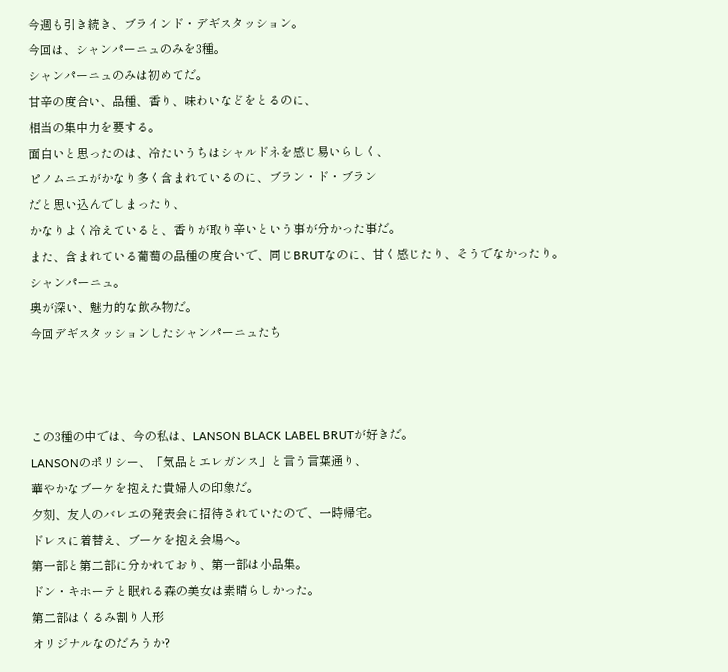今週も引き続き、ブラインド・デギスタッション。
今回は、シャンパーニュのみを3種。
シャンパーニュのみは初めてだ。
甘辛の度合い、品種、香り、味わいなどをとるのに、
相当の集中力を要する。
面白いと思ったのは、冷たいうちはシャルドネを感じ易いらしく、
ピノムニエがかなり多く含まれているのに、ブラン・ド・ブラン
だと思い込んでしまったり、
かなりよく冷えていると、香りが取り辛いという事が分かった事だ。
また、含まれている葡萄の品種の度合いで、同じBRUTなのに、甘く感じたり、そうでなかったり。
シャンパーニュ。
奥が深い、魅力的な飲み物だ。
今回デギスタッションしたシャンパーニュたち



この3種の中では、今の私は、LANSON BLACK LABEL BRUTが好きだ。
LANSONのポリシー、「気品とエレガンス」と言う言葉通り、
華やかなブーケを抱えた貴婦人の印象だ。
夕刻、友人のバレエの発表会に招待されていたので、一時帰宅。
ドレスに着替え、ブーケを抱え会場へ。
第一部と第二部に分かれており、第一部は小品集。
ドン・キホーテと眠れる森の美女は素晴らしかった。
第二部はくるみ割り人形
オリジナルなのだろうか?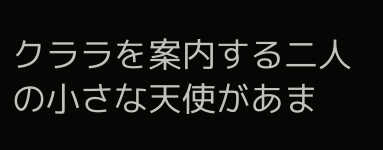クララを案内する二人の小さな天使があま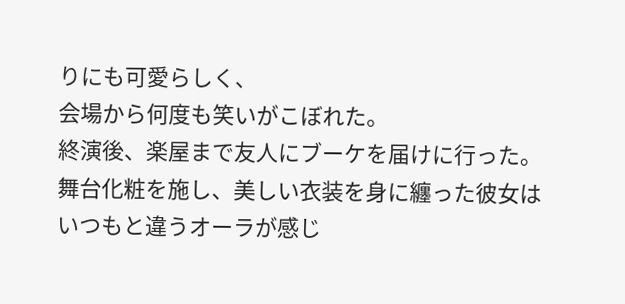りにも可愛らしく、
会場から何度も笑いがこぼれた。
終演後、楽屋まで友人にブーケを届けに行った。
舞台化粧を施し、美しい衣装を身に纏った彼女は
いつもと違うオーラが感じ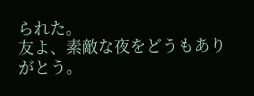られた。
友よ、素敵な夜をどうもありがとう。